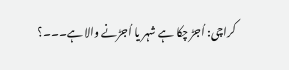کراچی: اُجڑ چکا ہے شہر یا اُجڑنے والا ہے۔۔۔؟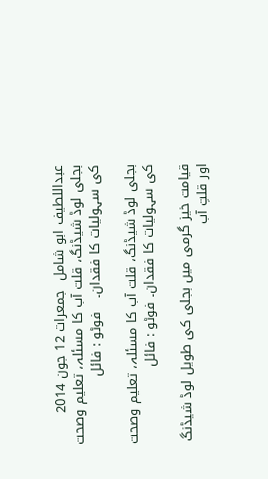عبداللطیف ابو شامل  جمعرات 12 جون 2014
بجلی لوڈ شیڈنگ، قلت آب کا مسئلہ، تعلیم وصحت کی سہولیات کا فقدان۔   فوٹو : فائل

بجلی لوڈ شیڈنگ، قلت آب کا مسئلہ، تعلیم وصحت کی سہولیات کا فقدان۔ فوٹو : فائل

قیامت خیز گرمی میں بجلی کی طویل لوڈ شیڈنگ اور قلتِ آب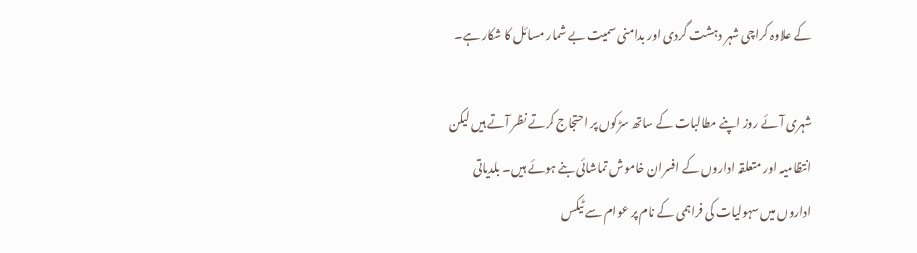کے علاوہ کراچی شہر دہشت گردی اور بدامنی سمیت بے شمار مسائل کا شکار ہے۔

شہری آئے روز اپنے مطالبات کے ساتھ سڑکوں پر احتجاج کرتے نظر آتے ہیں لیکن انتظامیہ اور متعلقہ اداروں کے افسران خاموش تماشائی بنے ہوئے ہیں۔ بلدیاتی اداروں میں سہولیات کی فراہمی کے نام پر عوام سے ٹیکس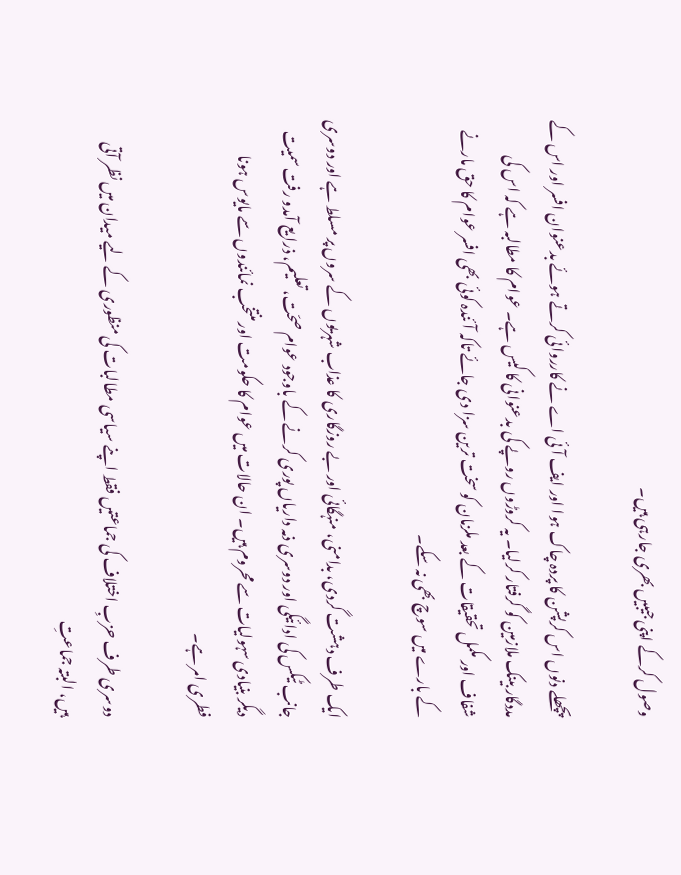وصول کرکے اپنی جیبیں بھری جارہی ہیں۔

پچھلے دنوں اس کرپشن کا پردہ چاک ہوا اور ایف آئی اے نے کارروائی کرتے ہوئے بدعنوان افسر اور اس کے مددگار بینک ملازمین کو گرفتار کرلیا۔ یہ کروڑوں روپے کی بدعنوانی کا کیس ہے۔ عوام کا مطالبہ ہے کہ اس کی شفاف اور مکمل تحقیقات کے بعد ملزمان کو سخت ترین سزا دی جائے تاکہ آئندہ کوئی بھی افسر عوام کا حق مارنے کے بارے میں سوچ بھی نہ سکے۔

ایک طرف دہشت گردی، بدامنی، منہگائی اور بے روزگاری کا عذاب شہریوں کے سروں پر مسلط ہے اور دوسری جانب ٹیکس کی ادائیگی اور دوسری ذمہ داریاں پوری کرنے کے باوجود عوام صحّت، تعلیم، ذرایع آمدو رفت سمیت دیگر بنیادی سہولیات سے محروم ہیں۔ ان حالات میں عوام کا حکومت اور منتخب نمائندوں سے مایوس ہونا فطری امر ہے۔

دوسری طرف حزبِ اختلاف کی جماعتیں فقط اپنے سیاسی مطالبات کی منظوری کے لیے میدان میں نظر آتی ہیں، البتہ جماعتِ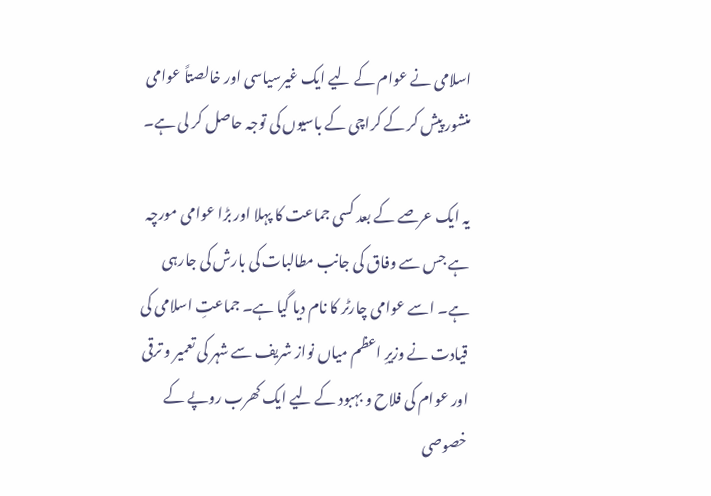اسلامی نے عوام کے لیے ایک غیرسیاسی اور خالصتاً عوامی منشور پیش کر کے کراچی کے باسیوں کی توجہ حاصل کر لی ہے۔

یہ ایک عرصے کے بعد کسی جماعت کا پہلا اور بڑا عوامی مورچہ ہے جس سے وفاق کی جانب مطالبات کی بارش کی جارہی ہے۔ اسے عوامی چارٹر کا نام دیا گیا ہے۔ جماعتِ اسلامی کی قیادت نے وزیرِ اعظم میاں نواز شریف سے شہر کی تعمیر و ترقی اور عوام کی فلاح و بہبود کے لیے ایک کھرب روپے کے خصوصی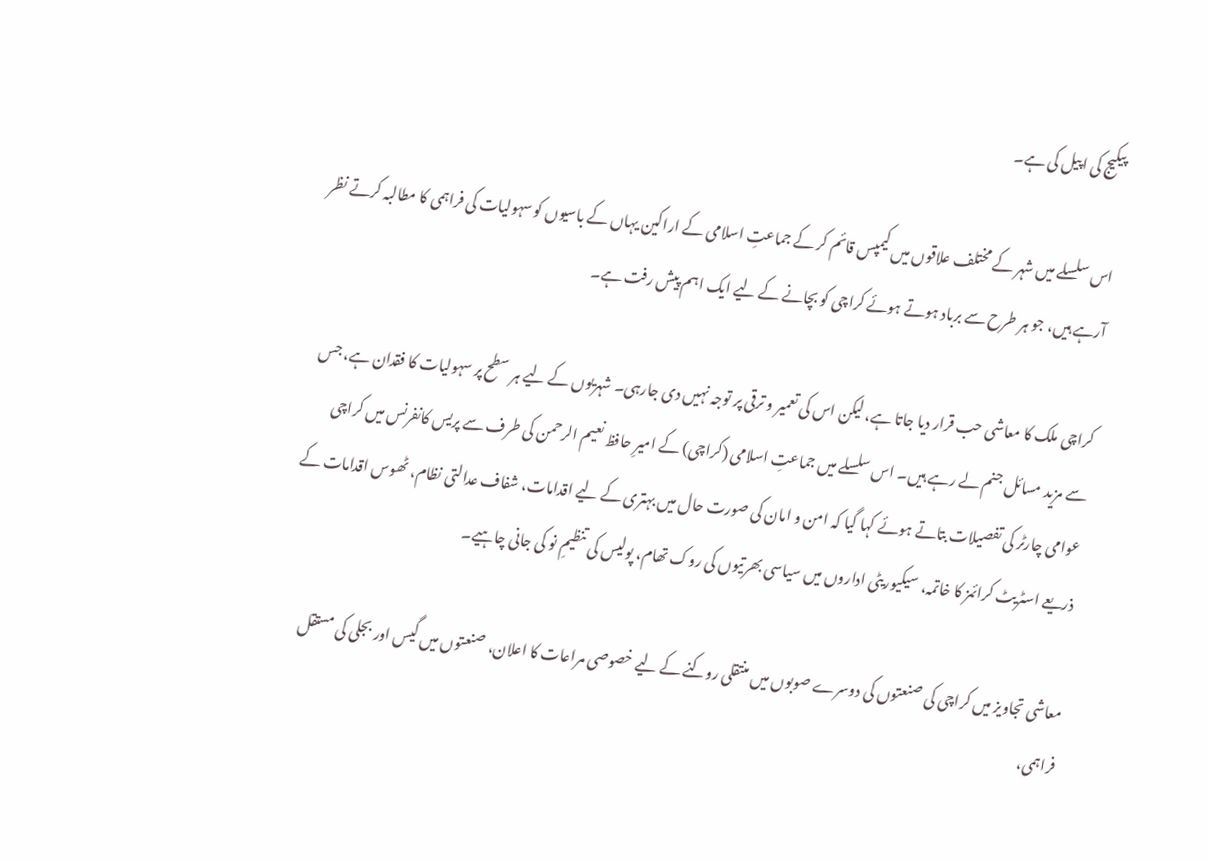پیکیج کی اپیل کی ہے۔

اس سلسلے میں شہر کے مختلف علاقوں میں کیمپس قائم کر کے جماعتِ اسلامی کے اراکین یہاں کے باسیوں کو سہولیات کی فراہمی کا مطالبہ کرتے نظر آرہے ہیں، جو ہر طرح سے برباد ہوتے ہوئے کراچی کو بچانے کے لیے ایک اہم پیش رفت ہے۔

کراچی ملک کا معاشی حب قرار دیا جاتا ہے، لیکن اس کی تعمیر و ترقی پر توجہ نہیں دی جارہی۔ شہریوں کے لیے ہر سطح پر سہولیات کا فقدان ہے، جس سے مزید مسائل جنم لے رہے ہیں۔ اس سلسلے میں جماعتِ اسلامی (کراچی) کے امیرِ حافظ نعیم الرحمن کی طرف سے پریس کانفرنس میں کراچی عوامی چارٹر کی تفصیلات بتاتے ہوئے کہا گیا کہ امن و امان کی صورت حال میں بہتری کے لیے اقدامات، شفاف عدالتی نظام، ٹھوس اقدامات کے ذریعے اسٹریٹ کرائمز کا خاتمہ، سیکیوریٹی اداروں میں سیاسی بھرتیوں کی روک تھام، پولیس کی تنظیمِ نو کی جانی چاہیے۔

معاشی تجاویز میں کراچی کی صنعتوں کی دوسرے صوبوں میں منتقلی روکنے کے لیے خصوصی مراعات کا اعلان، صنعتوں میں گیس اور بجلی کی مستقل فراہمی،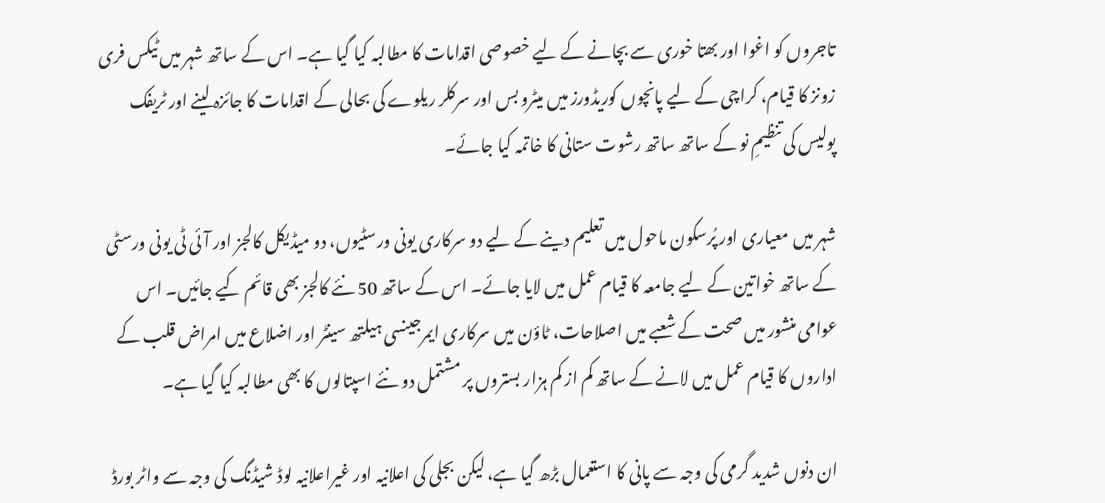تاجروں کو اغوا اور بھتا خوری سے بچانے کے لیے خصوصی اقدامات کا مطالبہ کیا گیا ہے۔ اس کے ساتھ شہر میں ٹیکس فری زونز کا قیام، کراچی کے لیے پانچوں کوریڈورز میں میٹرو بس اور سرکلر ریلوے کی بحالی کے اقدامات کا جائزہ لینے اور ٹریفک پولیس کی تنظیمِ نو کے ساتھ ساتھ رشوت ستانی کا خاتمہ کیا جائے۔

شہر میں معیاری اور پُرسکون ماحول میں تعلیم دینے کے لیے دو سرکاری یونی ورسٹیوں، دو میڈیکل کالجز اور آئی ٹی یونی ورسٹی کے ساتھ خواتین کے لیے جامعہ کا قیام عمل میں لایا جائے۔ اس کے ساتھ 50 نئے کالجز بھی قائم کیے جائیں۔ اس عوامی منشور میں صحت کے شعبے میں اصلاحات، ٹاؤن میں سرکاری ایمرجینسی ہیلتھ سینٹر اور اضلاع میں امراض قلب کے اداروں کا قیام عمل میں لانے کے ساتھ کم از کم ہزار بستروں پر مشتمل دو نئے اسپتالوں کا بھی مطالبہ کیا گیا ہے۔

ان دنوں شدید گرمی کی وجہ سے پانی کا استعمال بڑھ گیا ہے، لیکن بجلی کی اعلانیہ اور غیراعلانیہ لوڈ شیڈنگ کی وجہ سے واٹر بورڈ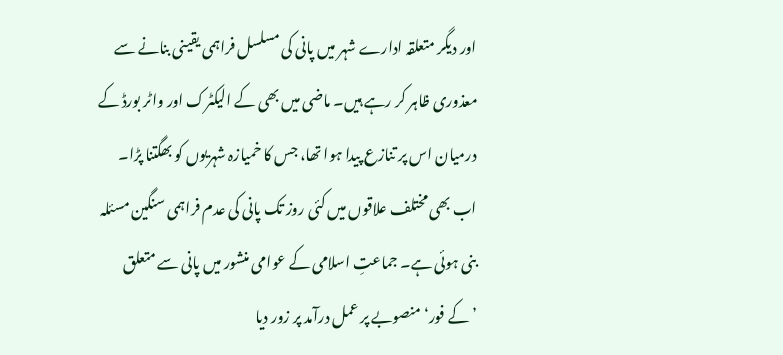اور دیگر متعلقہ ادارے شہر میں پانی کی مسلسل فراہمی یقینی بنانے سے معذوری ظاہر کر رہے ہیں۔ ماضی میں بھی کے الیکٹرک اور واٹر بورڈ کے درمیان اس پر تنازع پیدا ہوا تھا، جس کا خمیازہ شہریوں کو بھگتنا پڑا۔ اب بھی مختلف علاقوں میں کئی روز تک پانی کی عدم فراہمی سنگین مسئلہ بنی ہوئی ہے۔ جماعتِ اسلامی کے عوامی منشور میں پانی سے متعلق ’کے فور‘ منصوبے پر عمل درآمد پر زور دیا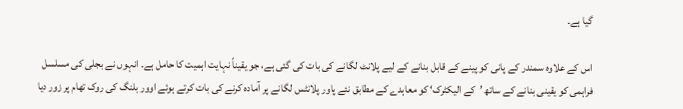گیا ہے۔

اس کے علاوہ سمندر کے پانی کو پینے کے قابل بنانے کے لیے پلانٹ لگانے کی بات کی گئی ہے، جو یقیناً نہایت اہمیت کا حامل ہے۔ انہوں نے بجلی کی مسلسل فراہمی کو یقینی بنانے کے ساتھ ’کے الیکٹرک‘ کو معاہدے کے مطابق نئے پاور پلانٹس لگانے پر آمادہ کرنے کی بات کرتے ہوئے اوور بلنگ کی روک تھام پر زور دیا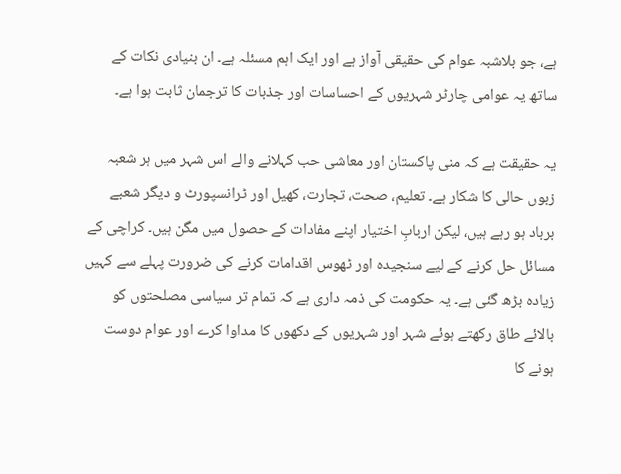ہے، جو بلاشبہ عوام کی حقیقی آواز ہے اور ایک اہم مسئلہ ہے۔ ان بنیادی نکات کے ساتھ یہ عوامی چارٹر شہریوں کے احساسات اور جذبات کا ترجمان ثابت ہوا ہے۔

یہ حقیقت ہے کہ منی پاکستان اور معاشی حب کہلانے والے اس شہر میں ہر شعبہ زبوں حالی کا شکار ہے۔ تعلیم، صحت، تجارت، کھیل اور ٹرانسپورٹ و دیگر شعبے برباد ہو رہے ہیں، لیکن اربابِ اختیار اپنے مفادات کے حصول میں مگن ہیں۔ کراچی کے مسائل حل کرنے کے لیے سنجیدہ اور ٹھوس اقدامات کرنے کی ضرورت پہلے سے کہیں زیادہ بڑھ گئی ہے۔ یہ حکومت کی ذمہ داری ہے کہ تمام تر سیاسی مصلحتوں کو بالائے طاق رکھتے ہوئے شہر اور شہریوں کے دکھوں کا مداوا کرے اور عوام دوست ہونے کا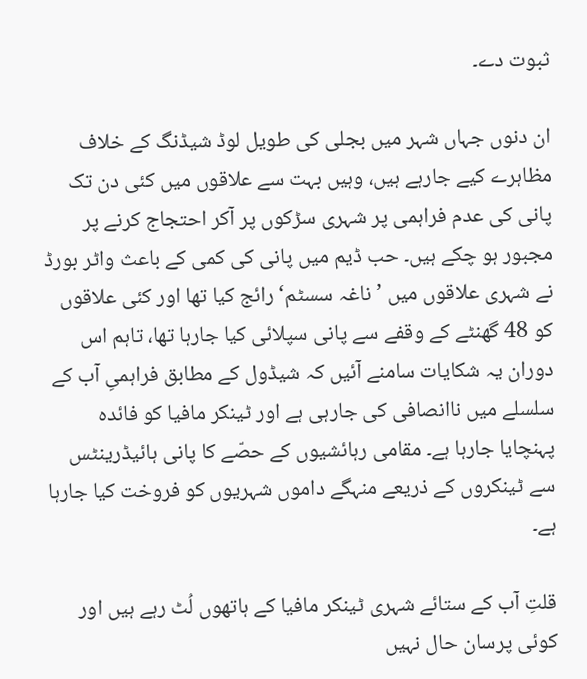ثبوت دے۔

ان دنوں جہاں شہر میں بجلی کی طویل لوڈ شیڈنگ کے خلاف مظاہرے کیے جارہے ہیں، وہیں بہت سے علاقوں میں کئی دن تک پانی کی عدم فراہمی پر شہری سڑکوں پر آکر احتجاج کرنے پر مجبور ہو چکے ہیں۔ حب ڈیم میں پانی کی کمی کے باعث واٹر بورڈ نے شہری علاقوں میں ’ناغہ سسٹم‘ رائج کیا تھا اور کئی علاقوں کو 48 گھنٹے کے وقفے سے پانی سپلائی کیا جارہا تھا، تاہم اس دوران یہ شکایات سامنے آئیں کہ شیڈول کے مطابق فراہمیِ آب کے سلسلے میں ناانصافی کی جارہی ہے اور ٹینکر مافیا کو فائدہ پہنچایا جارہا ہے۔ مقامی رہائشیوں کے حصّے کا پانی ہائیڈرینٹس سے ٹینکروں کے ذریعے منہگے داموں شہریوں کو فروخت کیا جارہا ہے۔

قلتِ آب کے ستائے شہری ٹینکر مافیا کے ہاتھوں لُٹ رہے ہیں اور کوئی پرسان حال نہیں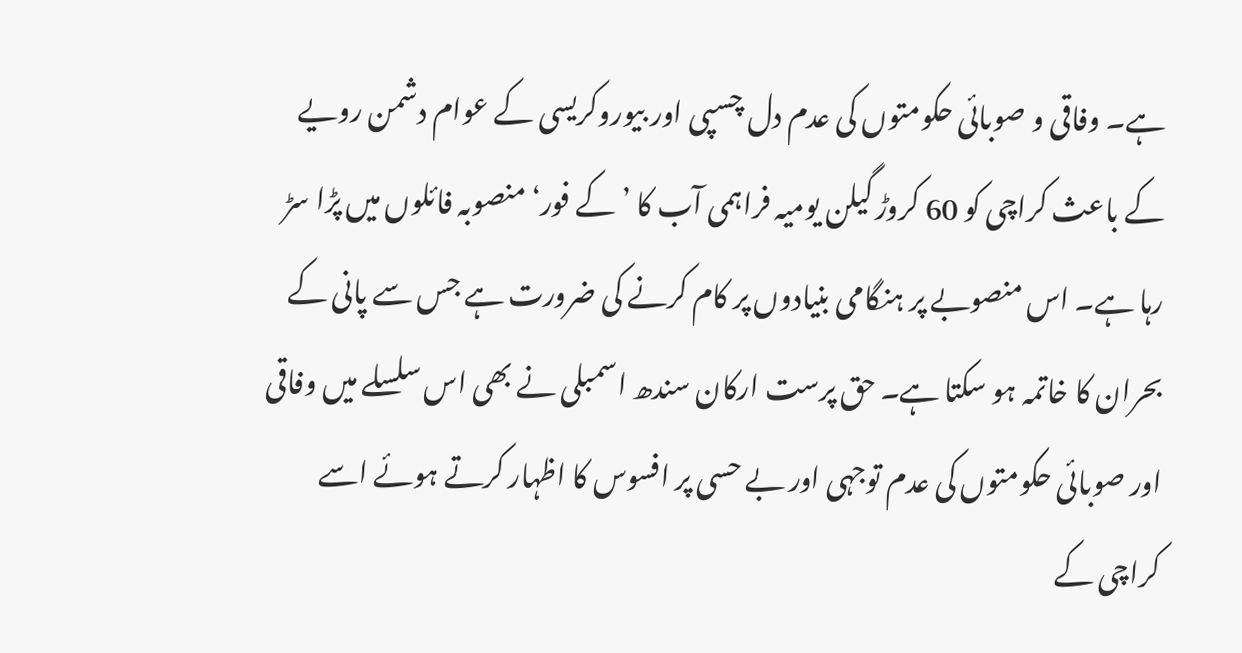ہے۔ وفاقی و صوبائی حکومتوں کی عدم دل چسپی اور بیوروکریسی کے عوام دشمن رویے کے باعث کراچی کو 60 کروڑ گیلن یومیہ فراہمی آب کا ’ کے فور‘ منصوبہ فائلوں میں پڑا سڑ رہا ہے۔ اس منصوبے پر ہنگامی بنیادوں پر کام کرنے کی ضرورت ہے جس سے پانی کے بحران کا خاتمہ ہو سکتا ہے۔ حق پرست ارکان سندھ اسمبلی نے بھی اس سلسلے میں وفاقی اور صوبائی حکومتوں کی عدم توجہی اور بے حسی پر افسوس کا اظہار کرتے ہوئے اسے کراچی کے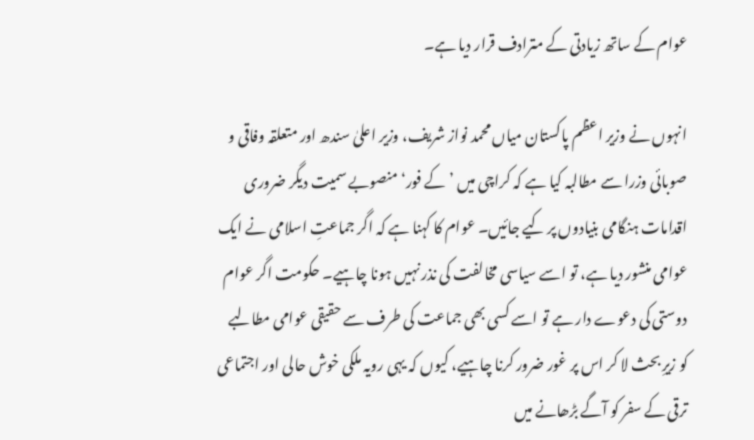عوام کے ساتھ زیادتی کے مترادف قرار دیا ہے۔

انہوں نے وزیر اعظم پاکستان میاں محمد نواز شریف، وزیر اعلیٰ سندھ اور متعلقہ وفاقی و صوبائی وزرا سے مطالبہ کیا ہے کہ کراچی میں ’کے فور‘ منصوبے سمیت دیگر ضروری اقدامات ہنگامی بنیادوں پر کیے جائیں۔ عوام کا کہنا ہے کہ اگر جماعتِ اسلامی نے ایک عوامی منشور دیا ہے، تو اسے سیاسی مخالفت کی نذر نہیں ہونا چاہیے۔ حکومت اگر عوام دوستی کی دعوے دار ہے تو اسے کسی بھی جماعت کی طرف سے حقیقی عوامی مطالبے کو زیرِ بحث لا کر اس پر غور ضرور کرنا چاہیے، کیوں کہ یہی رویہ ملکی خوش حالی اور اجتماعی ترقی کے سفر کو آگے بڑھانے میں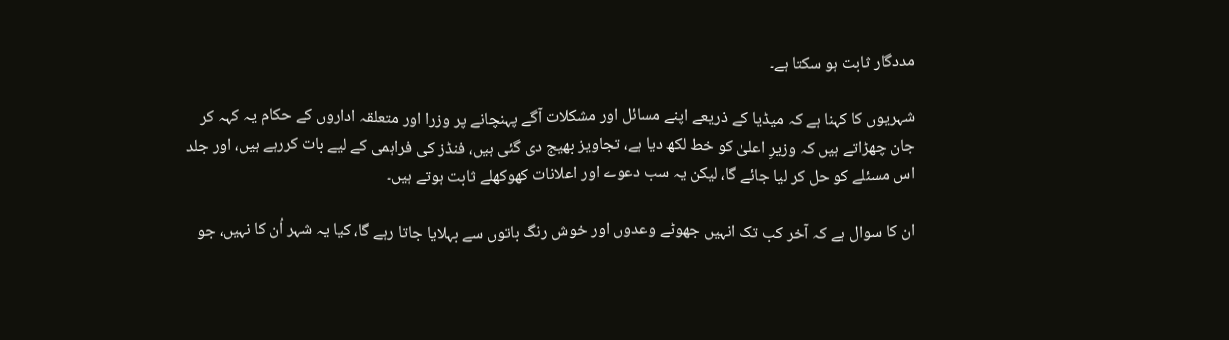مددگار ثابت ہو سکتا ہے۔

شہریوں کا کہنا ہے کہ میڈیا کے ذریعے اپنے مسائل اور مشکلات آگے پہنچانے پر وزرا اور متعلقہ اداروں کے حکام یہ کہہ کر جان چھڑاتے ہیں کہ وزیرِ اعلیٰ کو خط لکھ دیا ہے، تجاویز بھیج دی گئی ہیں، فنڈز کی فراہمی کے لیے بات کررہے ہیں، اور جلد اس مسئلے کو حل کر لیا جائے گا، لیکن یہ سب دعوے اور اعلانات کھوکھلے ثابت ہوتے ہیں۔

ان کا سوال ہے کہ آخر کب تک انہیں جھوٹے وعدوں اور خوش رنگ باتوں سے بہلایا جاتا رہے گا، کیا یہ شہر اُن کا نہیں، جو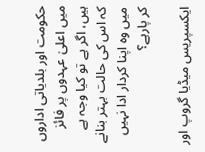حکومت اور بلدیاتی اداروں میں اعلیٰ عہدوں پر فائز ہیں، اگر ہے تو کیا وجہ ہے کہ اس کی حالت بہتر بنانے میں وہ اپنا کردار ادا نہیں کر پارہے؟

ایکسپریس میڈیا گروپ اور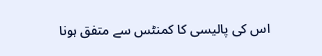اس کی پالیسی کا کمنٹس سے متفق ہونا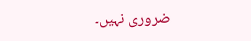ضروری نہیں۔